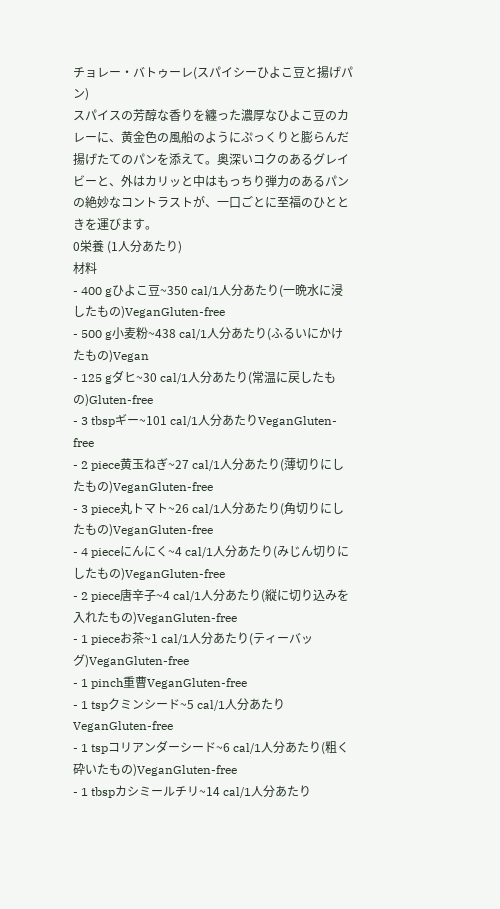チョレー・バトゥーレ(スパイシーひよこ豆と揚げパン)
スパイスの芳醇な香りを纏った濃厚なひよこ豆のカレーに、黄金色の風船のようにぷっくりと膨らんだ揚げたてのパンを添えて。奥深いコクのあるグレイビーと、外はカリッと中はもっちり弾力のあるパンの絶妙なコントラストが、一口ごとに至福のひとときを運びます。
0栄養 (1人分あたり)
材料
- 400 gひよこ豆~350 cal/1人分あたり(一晩水に浸したもの)VeganGluten-free
- 500 g小麦粉~438 cal/1人分あたり(ふるいにかけたもの)Vegan
- 125 gダヒ~30 cal/1人分あたり(常温に戻したもの)Gluten-free
- 3 tbspギー~101 cal/1人分あたりVeganGluten-free
- 2 piece黄玉ねぎ~27 cal/1人分あたり(薄切りにしたもの)VeganGluten-free
- 3 piece丸トマト~26 cal/1人分あたり(角切りにしたもの)VeganGluten-free
- 4 pieceにんにく~4 cal/1人分あたり(みじん切りにしたもの)VeganGluten-free
- 2 piece唐辛子~4 cal/1人分あたり(縦に切り込みを入れたもの)VeganGluten-free
- 1 pieceお茶~1 cal/1人分あたり(ティーバッグ)VeganGluten-free
- 1 pinch重曹VeganGluten-free
- 1 tspクミンシード~5 cal/1人分あたりVeganGluten-free
- 1 tspコリアンダーシード~6 cal/1人分あたり(粗く砕いたもの)VeganGluten-free
- 1 tbspカシミールチリ~14 cal/1人分あたり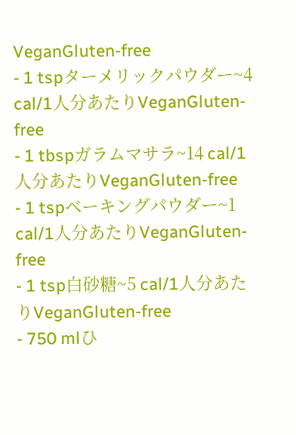VeganGluten-free
- 1 tspターメリックパウダー~4 cal/1人分あたりVeganGluten-free
- 1 tbspガラムマサラ~14 cal/1人分あたりVeganGluten-free
- 1 tspベーキングパウダー~1 cal/1人分あたりVeganGluten-free
- 1 tsp白砂糖~5 cal/1人分あたりVeganGluten-free
- 750 mlひ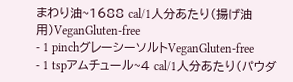まわり油~1688 cal/1人分あたり(揚げ油用)VeganGluten-free
- 1 pinchグレーシーソルトVeganGluten-free
- 1 tspアムチュール~4 cal/1人分あたり(パウダ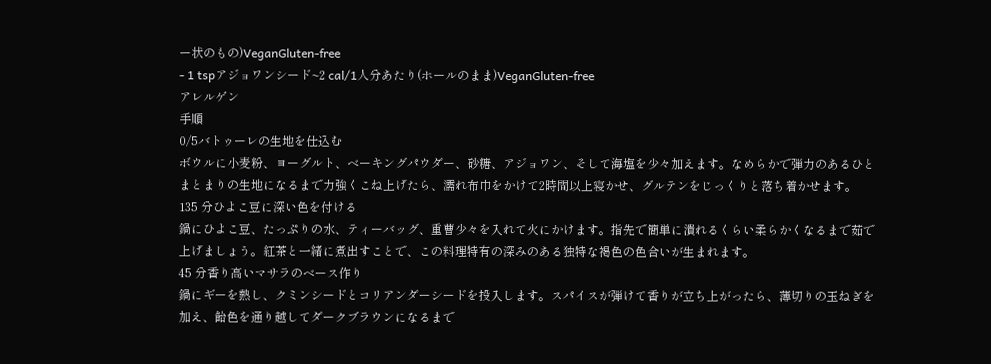ー状のもの)VeganGluten-free
- 1 tspアジョワンシード~2 cal/1人分あたり(ホールのまま)VeganGluten-free
アレルゲン
手順
0/5バトゥーレの生地を仕込む
ボウルに小麦粉、ヨーグルト、ベーキングパウダー、砂糖、アジョワン、そして海塩を少々加えます。なめらかで弾力のあるひとまとまりの生地になるまで力強くこね上げたら、濡れ布巾をかけて2時間以上寝かせ、グルテンをじっくりと落ち着かせます。
135 分ひよこ豆に深い色を付ける
鍋にひよこ豆、たっぷりの水、ティーバッグ、重曹少々を入れて火にかけます。指先で簡単に潰れるくらい柔らかくなるまで茹で上げましょう。紅茶と一緒に煮出すことで、この料理特有の深みのある独特な褐色の色合いが生まれます。
45 分香り高いマサラのベース作り
鍋にギーを熱し、クミンシードとコリアンダーシードを投入します。スパイスが弾けて香りが立ち上がったら、薄切りの玉ねぎを加え、飴色を通り越してダークブラウンになるまで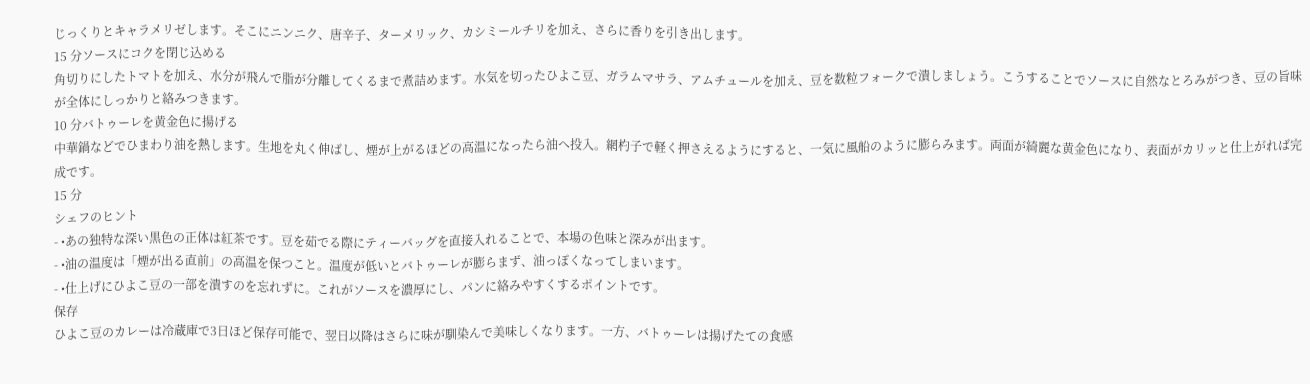じっくりとキャラメリゼします。そこにニンニク、唐辛子、ターメリック、カシミールチリを加え、さらに香りを引き出します。
15 分ソースにコクを閉じ込める
角切りにしたトマトを加え、水分が飛んで脂が分離してくるまで煮詰めます。水気を切ったひよこ豆、ガラムマサラ、アムチュールを加え、豆を数粒フォークで潰しましょう。こうすることでソースに自然なとろみがつき、豆の旨味が全体にしっかりと絡みつきます。
10 分バトゥーレを黄金色に揚げる
中華鍋などでひまわり油を熱します。生地を丸く伸ばし、煙が上がるほどの高温になったら油へ投入。網杓子で軽く押さえるようにすると、一気に風船のように膨らみます。両面が綺麗な黄金色になり、表面がカリッと仕上がれば完成です。
15 分
シェフのヒント
- •あの独特な深い黒色の正体は紅茶です。豆を茹でる際にティーバッグを直接入れることで、本場の色味と深みが出ます。
- •油の温度は「煙が出る直前」の高温を保つこと。温度が低いとバトゥーレが膨らまず、油っぽくなってしまいます。
- •仕上げにひよこ豆の一部を潰すのを忘れずに。これがソースを濃厚にし、パンに絡みやすくするポイントです。
保存
ひよこ豆のカレーは冷蔵庫で3日ほど保存可能で、翌日以降はさらに味が馴染んで美味しくなります。一方、バトゥーレは揚げたての食感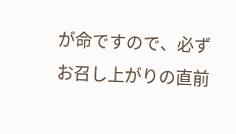が命ですので、必ずお召し上がりの直前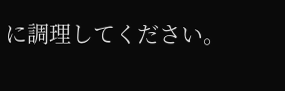に調理してください。